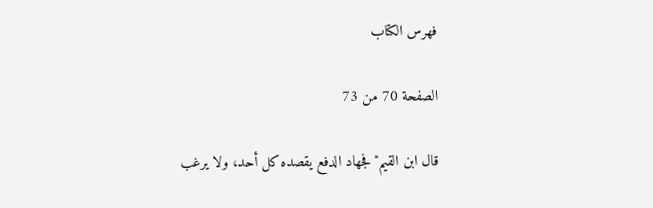فهرس الكتاب

الصفحة 70 من 73

قال ابن القيم"فجهاد الدفع يقصده كل أحد، ولا يرغب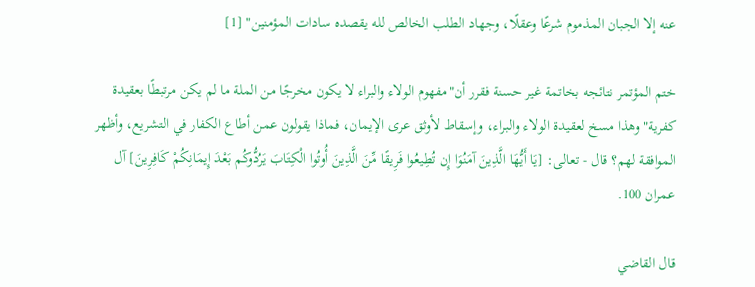عنه إلا الجبان المذموم شرعًا وعقلًا، وجهاد الطلب الخالص لله يقصده سادات المؤمنين" [1]

ختم المؤتمر نتائجه بخاتمة غير حسنة فقرر أن"مفهوم الولاء والبراء لا يكون مخرجًا من الملة ما لم يكن مرتبطًا بعقيدة كفرية"وهذا مسخ لعقيدة الولاء والبراء، وإسقاط لأوثق عرى الإيمان، فماذا يقولون عمن أطاع الكفار في التشريع، وأظهر الموافقة لهم؟ قال - تعالى: [يَا أَيُّهَا الَّذِينَ آمَنُوَا إِن تُطِيعُوا فَرِيقًا مِّنَ الَّذِينَ أُوتُوا الْكِتَابَ يَرُدُّوكُم بَعْدَ إِيمَانِكُمْ كَافِرِينَ] آل عمران 100.

قال القاضي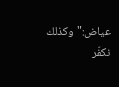عياض:"وكذلك نكفّر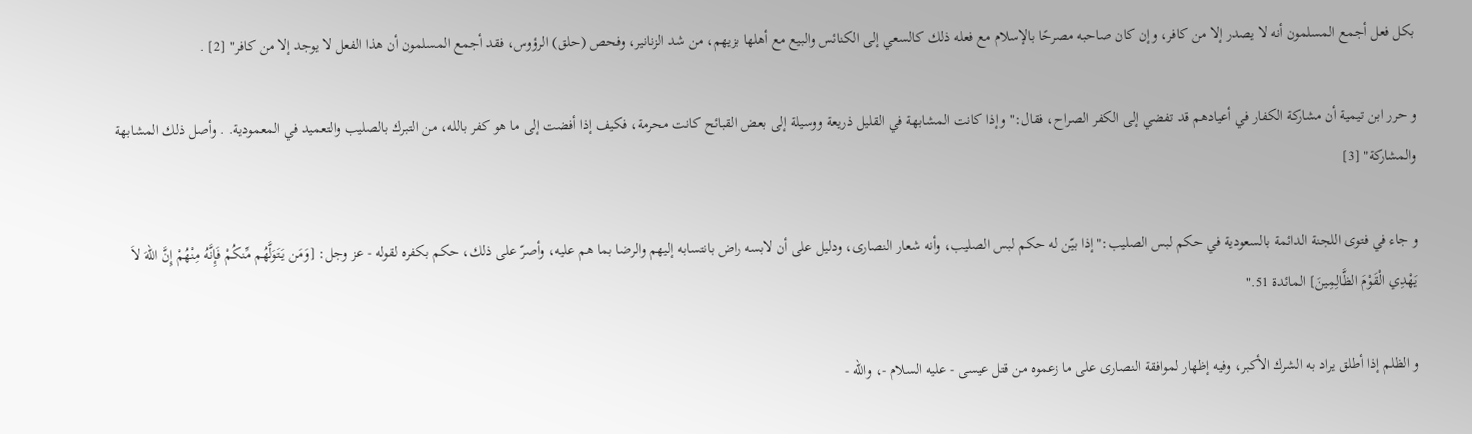بكل فعل أجمع المسلمون أنه لا يصدر إلا من كافر، وإن كان صاحبه مصرحًا بالإسلام مع فعله ذلك كالسعي إلى الكنائس والبيع مع أهلها بزيهم، من شد الزنانير، وفحص (حلق) الرؤوس، فقد أجمع المسلمون أن هذا الفعل لا يوجد إلا من كافر" [2] .

و حرر ابن تيمية أن مشاركة الكفار في أعيادهم قد تفضي إلى الكفر الصراح، فقال:"وإذا كانت المشابهة في القليل ذريعة ووسيلة إلى بعض القبائح كانت محرمة، فكيف إذا أفضت إلى ما هو كفر بالله، من التبرك بالصليب والتعميد في المعمودية. . وأصل ذلك المشابهة والمشاركة" [3]

و جاء في فتوى اللجنة الدائمة بالسعودية في حكم لبس الصليب:"إذا بيّن له حكم لبس الصليب، وأنه شعار النصارى، ودليل على أن لابسه راض بانتسابه إليهم والرضا بما هم عليه، وأصرّ على ذلك، حكم بكفره لقوله - عز وجل: [وَمَن يَتَوَلَّهُم مِّنكُمْ فَإِنَّهُ مِنْهُمْ إِنَّ اللّهَ لاَ يَهْدِي الْقَوْمَ الظَّالِمِينَ] المائدة 51."

و الظلم إذا أطلق يراد به الشرك الأكبر، وفيه إظهار لموافقة النصارى على ما زعموه من قتل عيسى - عليه السلام -، والله -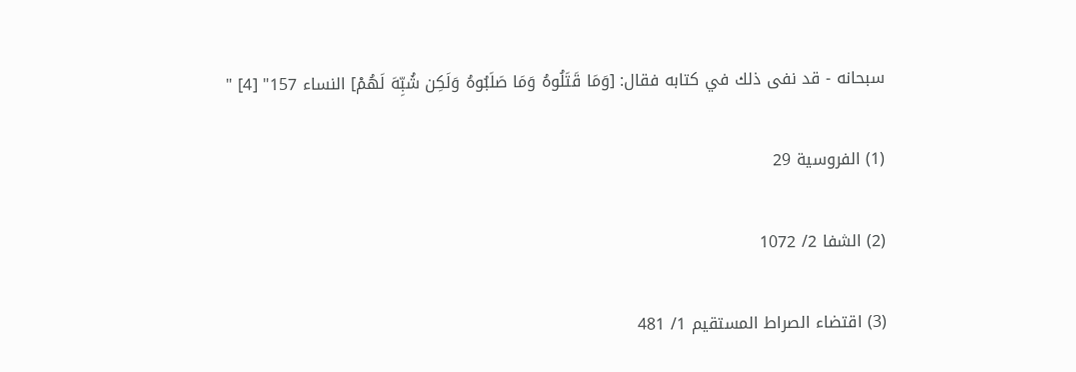سبحانه - قد نفى ذلك في كتابه فقال: [وَمَا قَتَلُوهُ وَمَا صَلَبُوهُ وَلَكِن شُبِّهَ لَهُمْ] النساء 157" [4] "

(1) الفروسية 29

(2) الشفا 2/ 1072

(3) اقتضاء الصراط المستقيم 1/ 481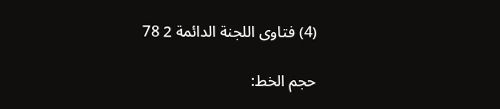(4) فتاوى اللجنة الدائمة 2 78

حجم الخط: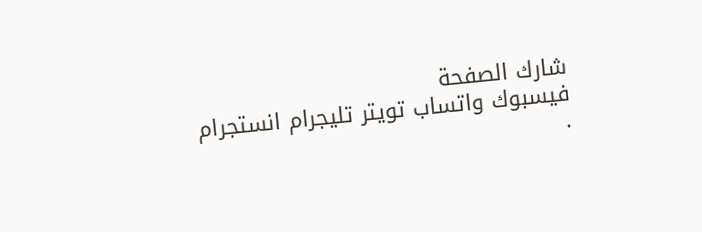شارك الصفحة
فيسبوك واتساب تويتر تليجرام انستجرام
.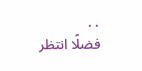. .
فضلًا انتظر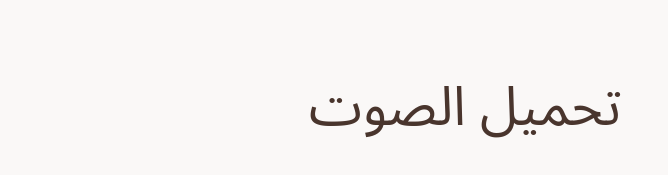تحميل الصوت